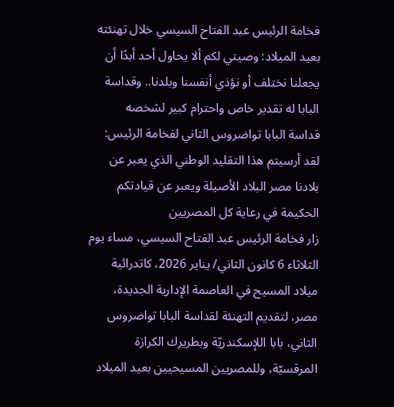فخامة الرئيس عبد الفتاح السيسي خلال تهنئته بعيد الميلاد: وصيتي لكم ألا يحاول أحد أبدًا أن يجعلنا نختلف أو نؤذي أنفسنا وبلدنا.. وقداسة البابا له تقدير خاص واحترام كبير لشخصه
قداسة البابا تواضروس الثاني لفخامة الرئيس: لقد أرسيتم هذا التقليد الوطني الذي يعبر عن بلادنا مصر البلاد الأصيلة ويعبر عن قيادتكم الحكيمة في رعاية كل المصريين
زار فخامة الرئيس عبد الفتاح السيسي، مساء يوم الثلاثاء 6 كانون الثاني/ يناير 2026، كاتدرائية ميلاد المسيح في العاصمة الإدارية الجديدة، مصر، لتقديم التهنئة لقداسة البابا تواضروس الثاني، بابا اللإسكندريّة وبطريرك الكرازة المرقسيّة، وللمصريين المسيحيين بعيد الميلاد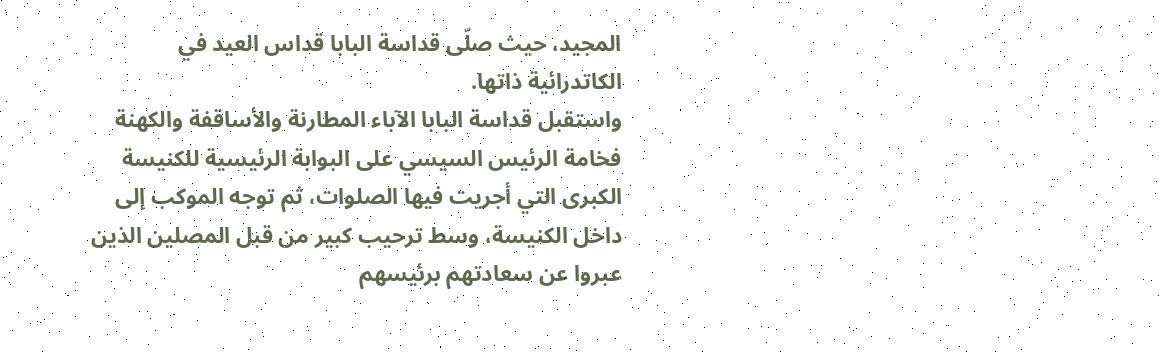المجيد، حيث صلّى قداسة البابا قداس العيد في الكاتدرائية ذاتها.
واستقبل قداسة البابا الآباء المطارنة والأساقفة والكهنة فخامة الرئيس السيسي على البوابة الرئيسية للكنيسة الكبرى التي أجريت فيها الصلوات، ثم توجه الموكب إلى داخل الكنيسة، وسط ترحيب كبير من قبل المصلين الذين عبروا عن سعادتهم برئيسهم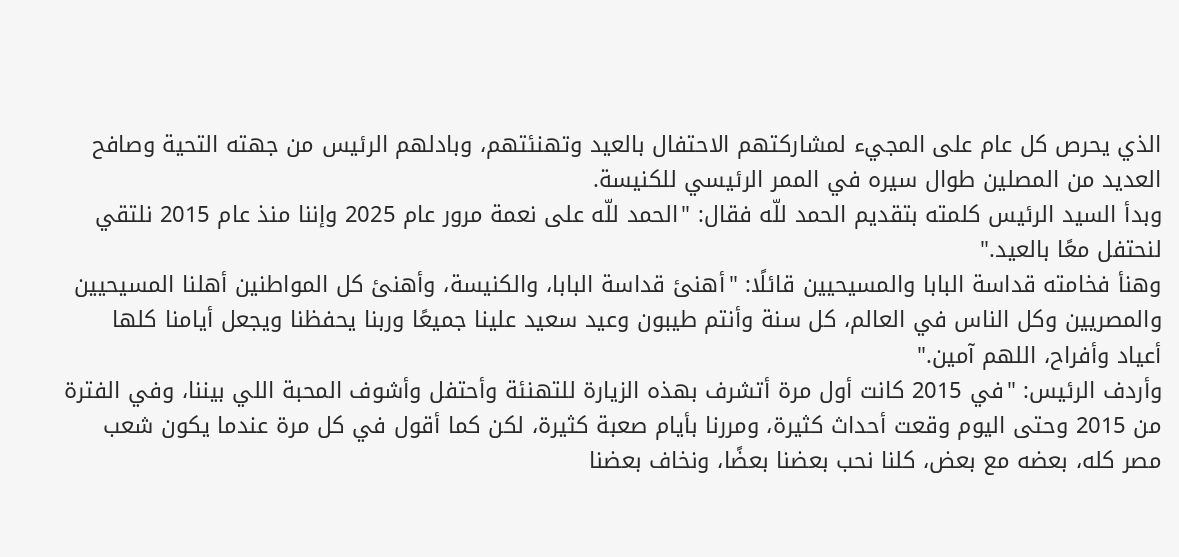الذي يحرص كل عام على المجيء لمشاركتهم الاحتفال بالعيد وتهنئتهم، وبادلهم الرئيس من جهته التحية وصافح العديد من المصلين طوال سيره في الممر الرئيسي للكنيسة.
وبدأ السيد الرئيس كلمته بتقديم الحمد للّه فقال: "الحمد للّه على نعمة مرور عام 2025 وإننا منذ عام 2015 نلتقي لنحتفل معًا بالعيد."
وهنأ فخامته قداسة البابا والمسيحيين قائلًا: "أهنئ قداسة البابا، والكنيسة، وأهنئ كل المواطنين أهلنا المسيحيين والمصريين وكل الناس في العالم، كل سنة وأنتم طيبون وعيد سعيد علينا جميعًا وربنا يحفظنا ويجعل أيامنا كلها أعياد وأفراح، اللهم آمين."
وأردف الرئيس: "في 2015 كانت أول مرة أتشرف بهذه الزيارة للتهنئة وأحتفل وأشوف المحبة اللي بيننا، وفي الفترة من 2015 وحتى اليوم وقعت أحداث كثيرة، ومررنا بأيام صعبة كثيرة، لكن كما أقول في كل مرة عندما يكون شعب مصر كله، بعضه مع بعض، كلنا نحب بعضنا بعضًا، ونخاف بعضنا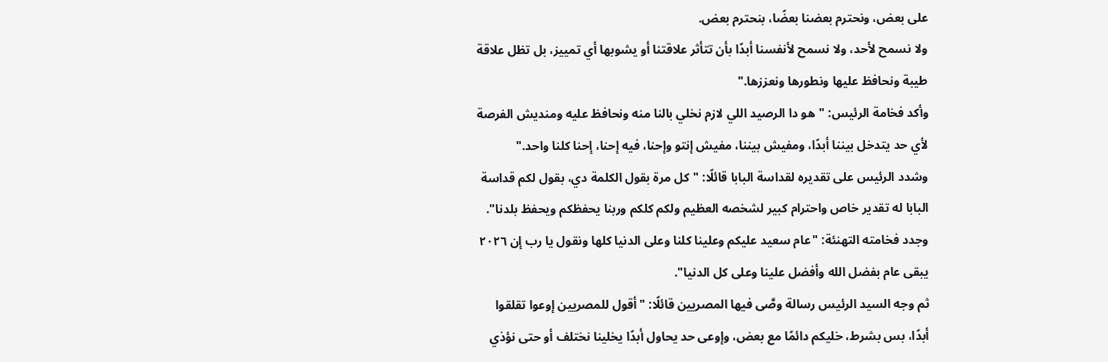على بعض، ونحترم بعضنا بعضًا، بنحترم بعض.
ولا نسمح لأحد، ولا نسمح لأنفسنا أبدًا بأن تتأثر علاقتنا أو يشوبها أي تمييز، بل تظل علاقة طيبة ونحافظ عليها ونطورها ونعززها."
وأكد فخامة الرئيس: "هو دا الرصيد اللي لازم نخلي بالنا منه ونحافظ عليه ومنديش الفرصة لأي حد يتدخل بيننا أبدًا، ومفيش بيننا، مفيش إنتو وإحنا، فيه إحنا، إحنا كلنا واحد."
وشدد الرئيس على تقديره لقداسة البابا قائلًا: "كل مرة بقول الكلمة دي، بقول لكم قداسة البابا له تقدير خاص واحترام كبير لشخصه العظيم ولكم كلكم وربنا يحفظكم ويحفظ بلدنا".
وجدد فخامته التهنئة: "عام سعيد عليكم وعلينا كلنا وعلى الدنيا كلها ونقول يا رب إن ٢٠٢٦ يبقى عام بفضل الله وأفضل علينا وعلى كل الدنيا".
ثم وجه السيد الرئيس رسالة وصَّى فيها المصريين قائلًا: "أقول للمصريين إوعوا تقلقوا أبدًا، بس بشرط، خليكم دائمًا مع بعض، وإوعى حد يحاول أبدًا يخلينا نختلف أو حتى نؤذي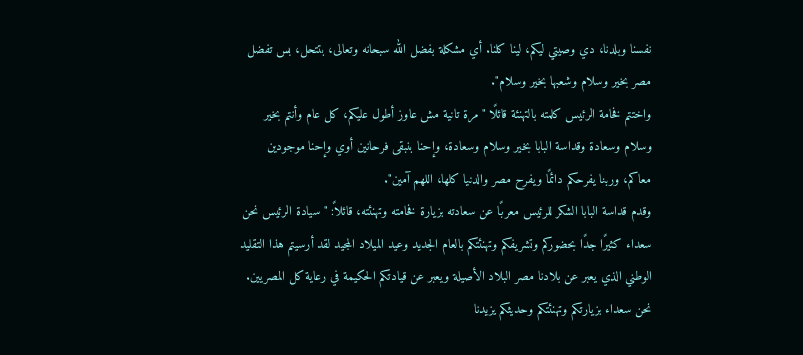نفسنا وبلدنا، دي وصيتي ليكم، لينا كلنا. أي مشكلة بفضل الله سبحانه وتعالى، بتتحل، بس تفضل مصر بخير وسلام وشعبها بخير وسلام".
واختتم فخامة الرئيس كلمته بالتهنئة قائلًا "مرة تانية مش عاوز أطول عليكم، كل عام وأنتم بخير وسلام وسعادة وقداسة البابا بخير وسلام وسعادة، وإحنا بنبقى فرحانين أوي وإحنا موجودين معاكم، وربنا يفرحكم دائمًا ويفرح مصر والدنيا كلها، اللهم آمين".
وقدم قداسة البابا الشكر للرئيس معربًا عن سعادته بزيارة فخامته وتهنئته، قائلاً: "سيادة الرئيس نحن سعداء كثيرًا جدًا بحضوركم وتشريفكم وتهنئتكم بالعام الجديد وعيد الميلاد المجيد لقد أرسيتم هذا التقليد الوطني الذي يعبر عن بلادنا مصر البلاد الأصيلة ويعبر عن قيادتكم الحكيمة في رعاية كل المصريين.
نحن سعداء بزيارتكم وتهنئتكم وحديثكم يزيدنا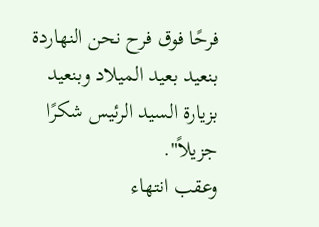فرحًا فوق فرح نحن النهاردة بنعيد بعيد الميلاد وبنعيد بزيارة السيد الرئيس شكرًا جزيلاً".
وعقب انتهاء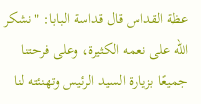عظة القداس قال قداسة البابا: "نشكر الله على نعمه الكثيرة، وعلى فرحتنا جميعًا بزيارة السيد الرئيس وتهنئته لنا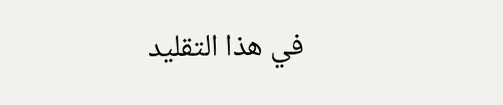في هذا التقليد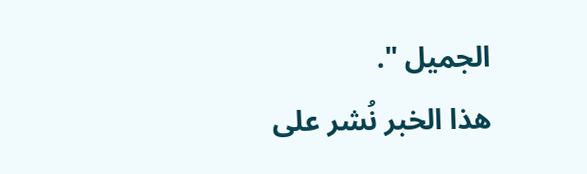الجميل ".
هذا الخبر نُشر على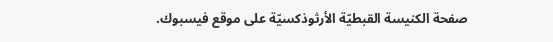صفحة الكنيسة القبطيّة الأرثوذكسيّة على موقع فيسبوك.